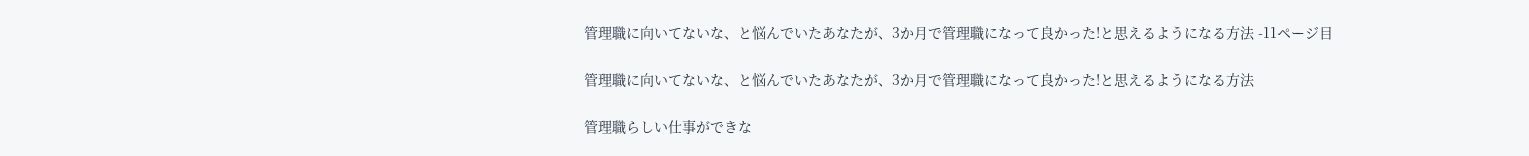管理職に向いてないな、と悩んでいたあなたが、3か月で管理職になって良かった!と思えるようになる方法 -11ページ目

管理職に向いてないな、と悩んでいたあなたが、3か月で管理職になって良かった!と思えるようになる方法

管理職らしい仕事ができな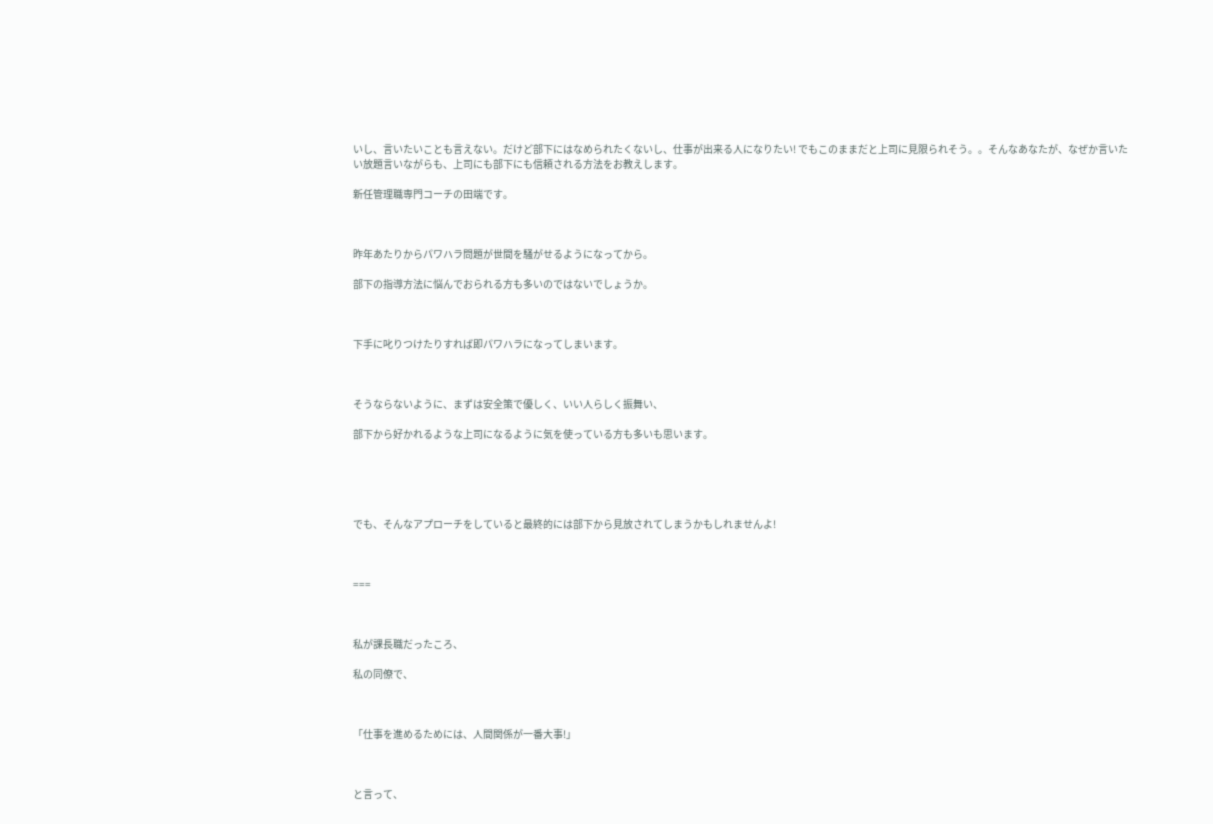いし、言いたいことも言えない。だけど部下にはなめられたくないし、仕事が出来る人になりたい! でもこのままだと上司に見限られそう。。そんなあなたが、なぜか言いたい放題言いながらも、上司にも部下にも信頼される方法をお教えします。

新任管理職専門コーチの田端です。



昨年あたりからパワハラ問題が世間を騒がせるようになってから。

部下の指導方法に悩んでおられる方も多いのではないでしょうか。



下手に叱りつけたりすれば即パワハラになってしまいます。



そうならないように、まずは安全策で優しく、いい人らしく振舞い、

部下から好かれるような上司になるように気を使っている方も多いも思います。





でも、そんなアプローチをしていると最終的には部下から見放されてしまうかもしれませんよ!



===



私が課長職だったころ、

私の同僚で、



「仕事を進めるためには、人間関係が一番大事!」



と言って、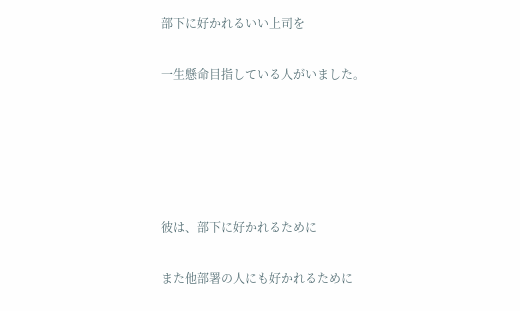部下に好かれるいい上司を

一生懸命目指している人がいました。





彼は、部下に好かれるために

また他部署の人にも好かれるために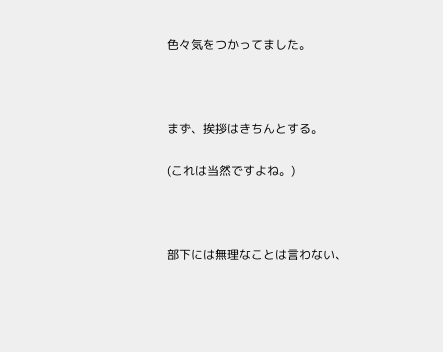色々気をつかってました。



まず、挨拶はきちんとする。

(これは当然ですよね。)



部下には無理なことは言わない、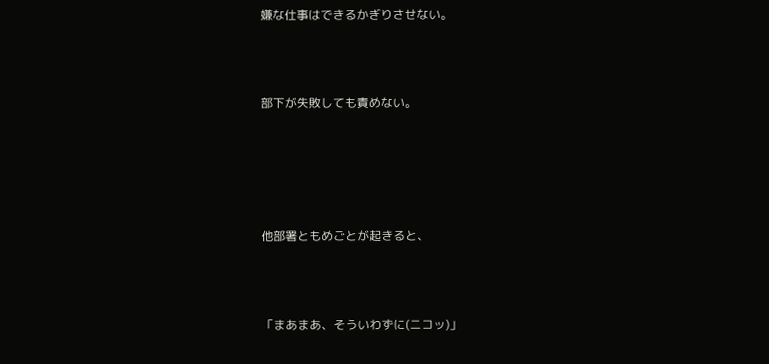嫌な仕事はできるかぎりさせない。



部下が失敗しても責めない。





他部署ともめごとが起きると、



「まあまあ、そういわずに(ニコッ)」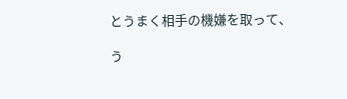とうまく相手の機嫌を取って、

う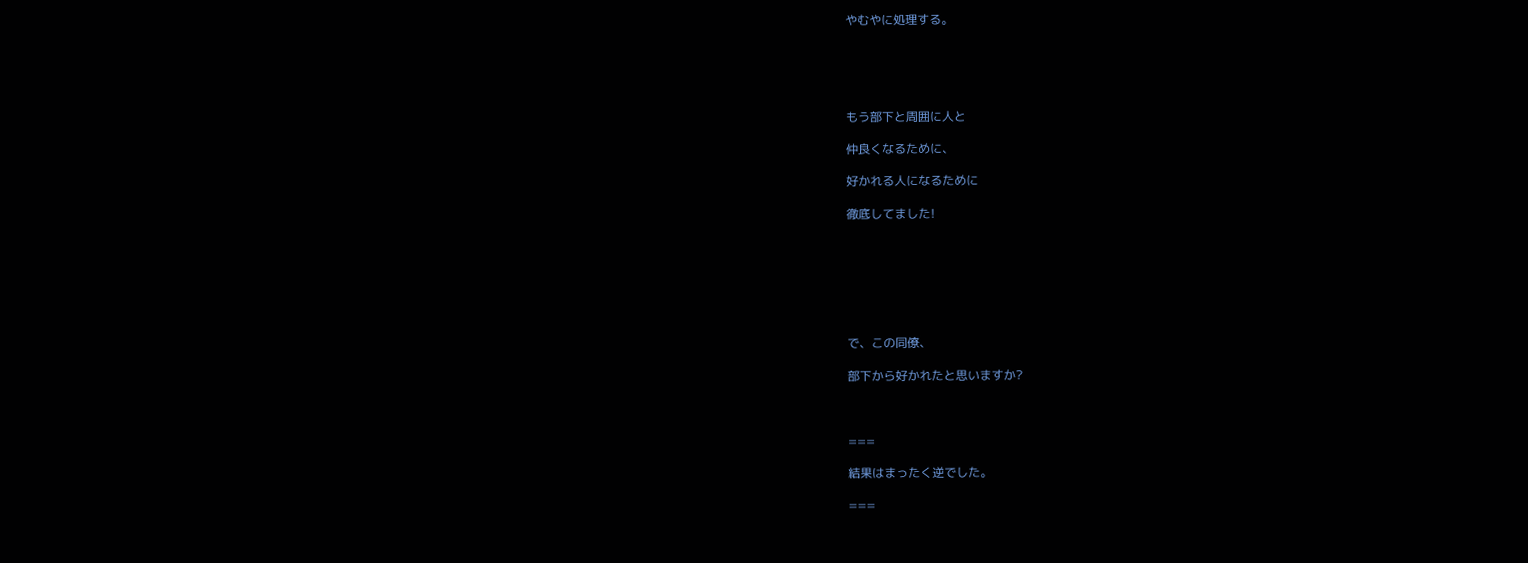やむやに処理する。





もう部下と周囲に人と

仲良くなるために、

好かれる人になるために

徹底してました!







で、この同僚、

部下から好かれたと思いますか?



===

結果はまったく逆でした。

===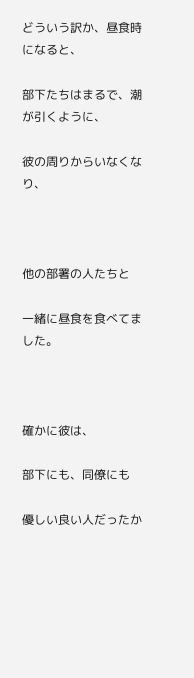どういう訳か、昼食時になると、

部下たちはまるで、潮が引くように、

彼の周りからいなくなり、



他の部署の人たちと

一緒に昼食を食べてました。



確かに彼は、

部下にも、同僚にも

優しい良い人だったか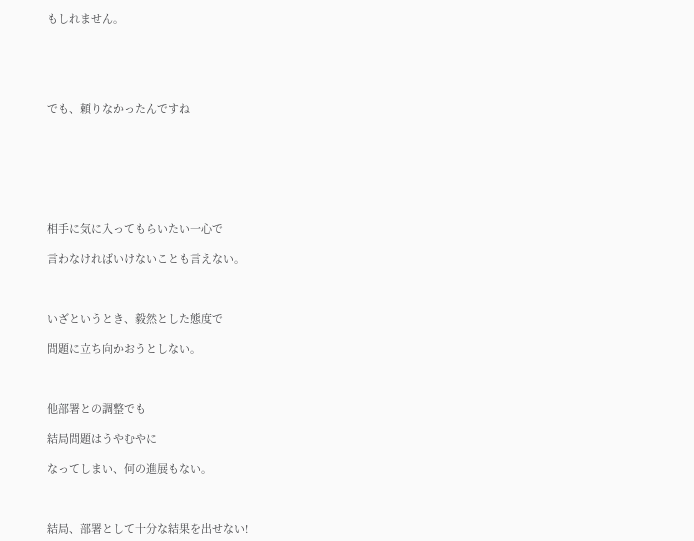もしれません。





でも、頼りなかったんですね







相手に気に入ってもらいたい一心で

言わなければいけないことも言えない。



いざというとき、毅然とした態度で

問題に立ち向かおうとしない。



他部署との調整でも

結局問題はうやむやに

なってしまい、何の進展もない。



結局、部署として十分な結果を出せない!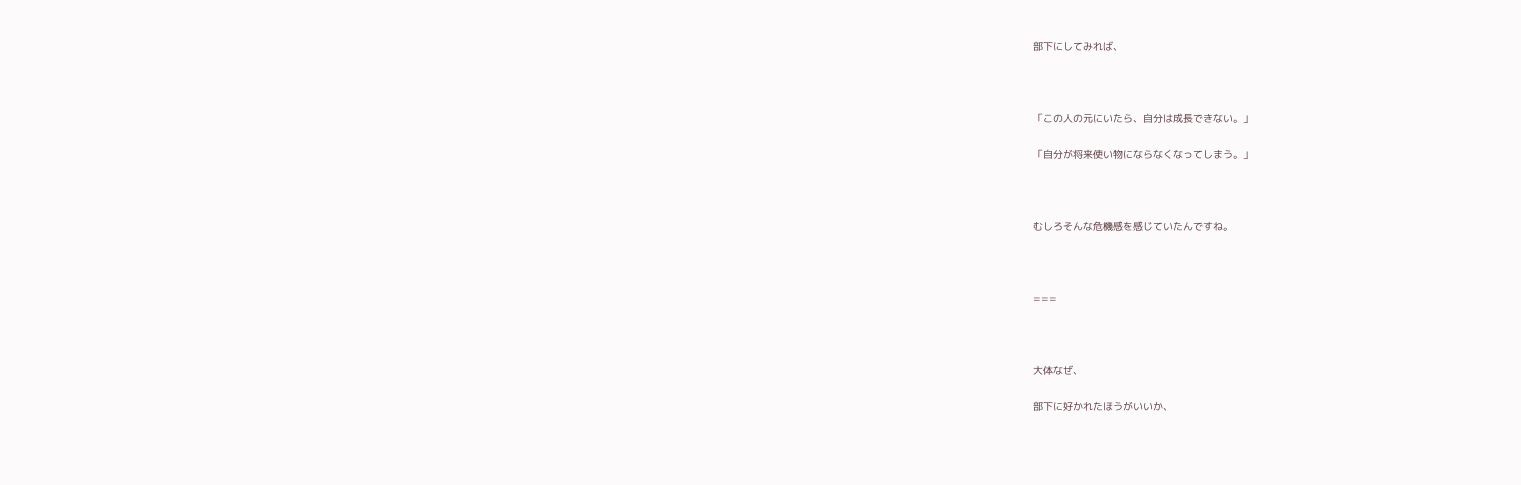部下にしてみれば、



「この人の元にいたら、自分は成長できない。」

「自分が将来使い物にならなくなってしまう。」



むしろそんな危機感を感じていたんですね。



===



大体なぜ、

部下に好かれたほうがいいか、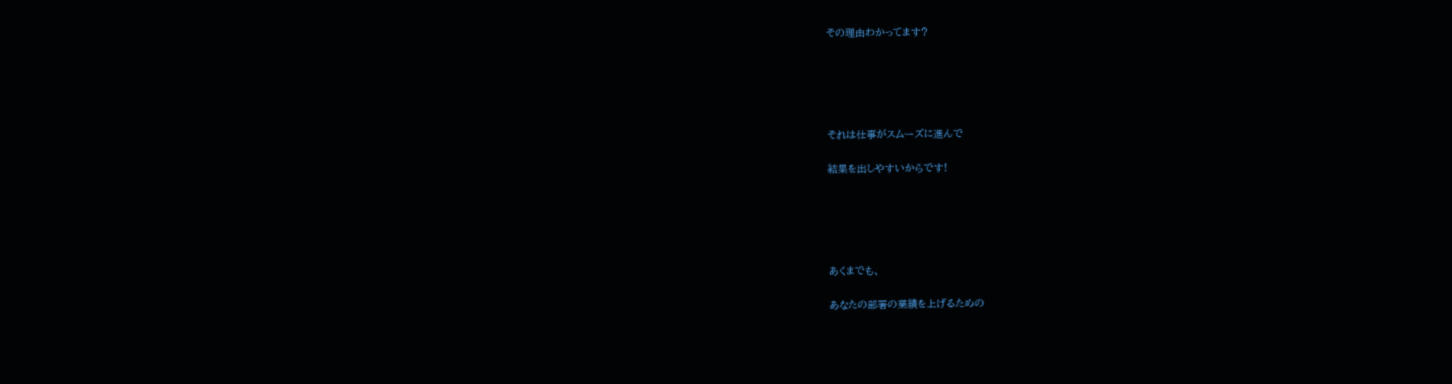その理由わかってます?





それは仕事がスムーズに進んで

結果を出しやすいからです!





あくまでも、

あなたの部署の業績を上げるための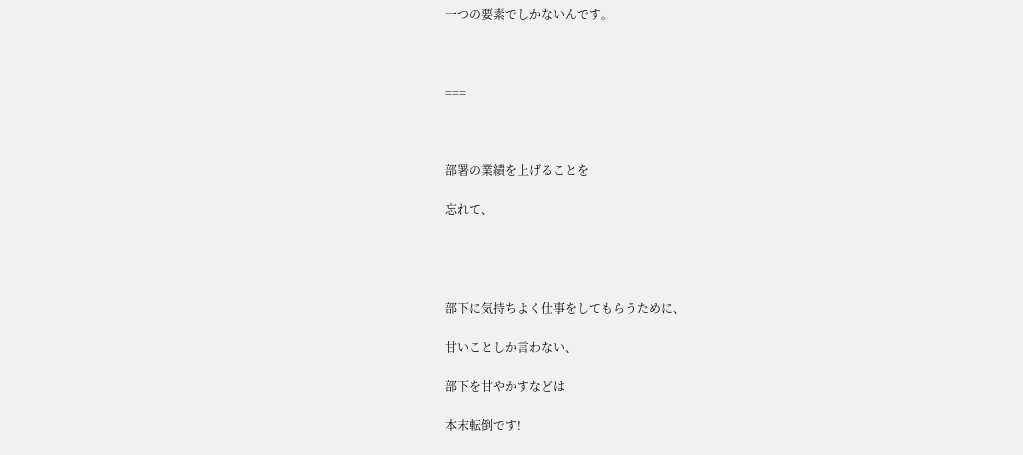一つの要素でしかないんです。



===



部署の業績を上げることを

忘れて、




部下に気持ちよく仕事をしてもらうために、

甘いことしか言わない、

部下を甘やかすなどは

本末転倒です!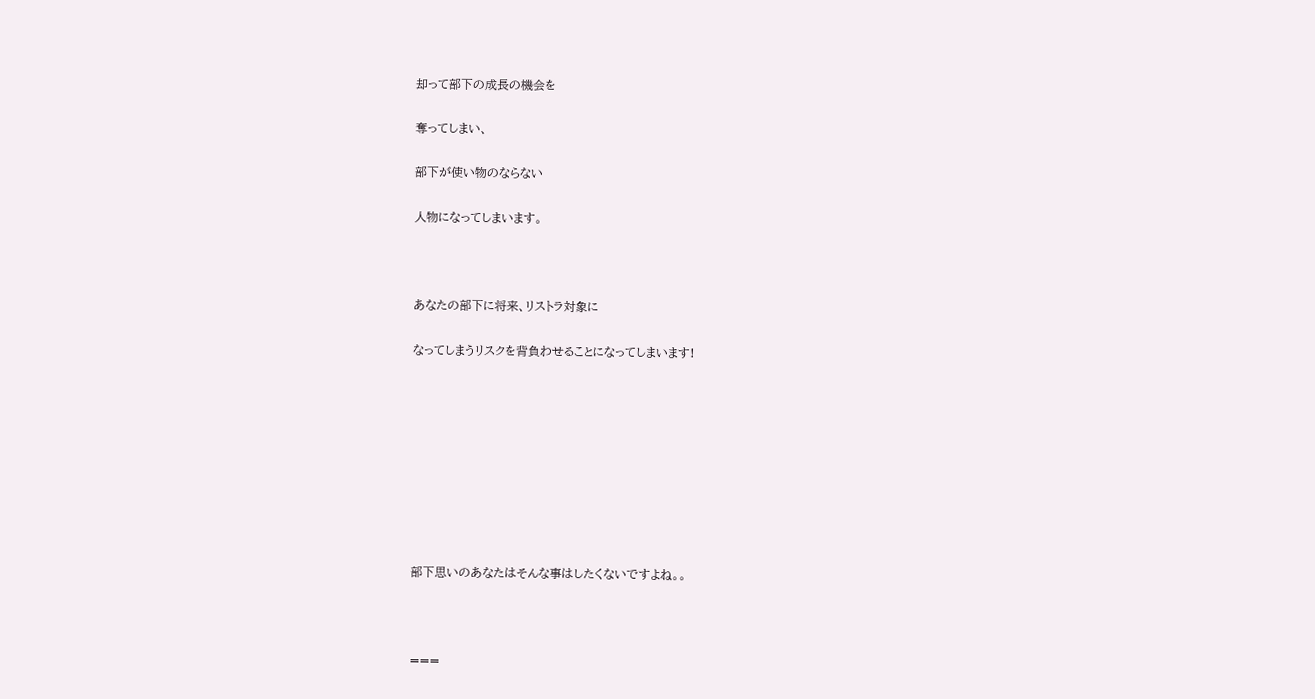却って部下の成長の機会を

奪ってしまい、

部下が使い物のならない

人物になってしまいます。



あなたの部下に将来、リストラ対象に

なってしまうリスクを背負わせることになってしまいます!









部下思いのあなたはそんな事はしたくないですよね。。



===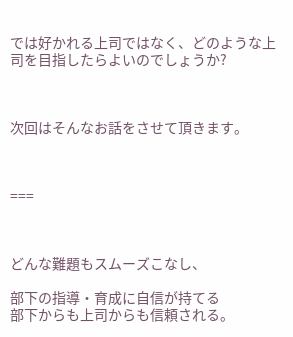では好かれる上司ではなく、どのような上司を目指したらよいのでしょうか?



次回はそんなお話をさせて頂きます。



===



どんな難題もスムーズこなし、

部下の指導・育成に自信が持てる
部下からも上司からも信頼される。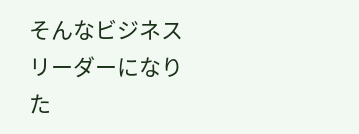そんなビジネスリーダーになりた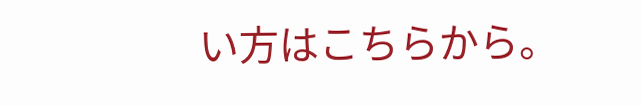い方はこちらから。